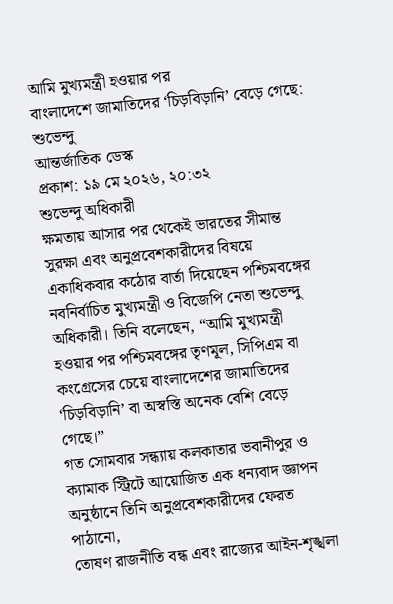আমি মুখ্যমন্ত্রী হওয়ার পর
বাংলাদেশে জামাতিদের ‘চিড়বিড়ানি’ বেড়ে গেছে: শুভেন্দু
আন্তর্জাতিক ডেস্ক
প্রকাশ: ১৯ মে ২০২৬, ২০:৩২
শুভেন্দু অধিকারী
ক্ষমতায় আসার পর থেকেই ভারতের সীমান্ত সুরক্ষা এবং অনুপ্রবেশকারীদের বিষয়ে একাধিকবার কঠোর বার্তা দিয়েছেন পশ্চিমবঙ্গের নবনির্বাচিত মুখ্যমন্ত্রী ও বিজেপি নেতা শুভেন্দু অধিকারী। তিনি বলেছেন, “আমি মুখ্যমন্ত্রী হওয়ার পর পশ্চিমবঙ্গের তৃণমূল, সিপিএম বা কংগ্রেসের চেয়ে বাংলাদেশের জামাতিদের ‘চিড়বিড়ানি’ বা অস্বস্তি অনেক বেশি বেড়ে গেছে।”
গত সোমবার সন্ধ্যায় কলকাতার ভবানীপুর ও
ক্যামাক স্ট্রিটে আয়োজিত এক ধন্যবাদ জ্ঞাপন অনুষ্ঠানে তিনি অনুপ্রবেশকারীদের ফেরত পাঠানো,
তোষণ রাজনীতি বন্ধ এবং রাজ্যের আইন-শৃঙ্খলা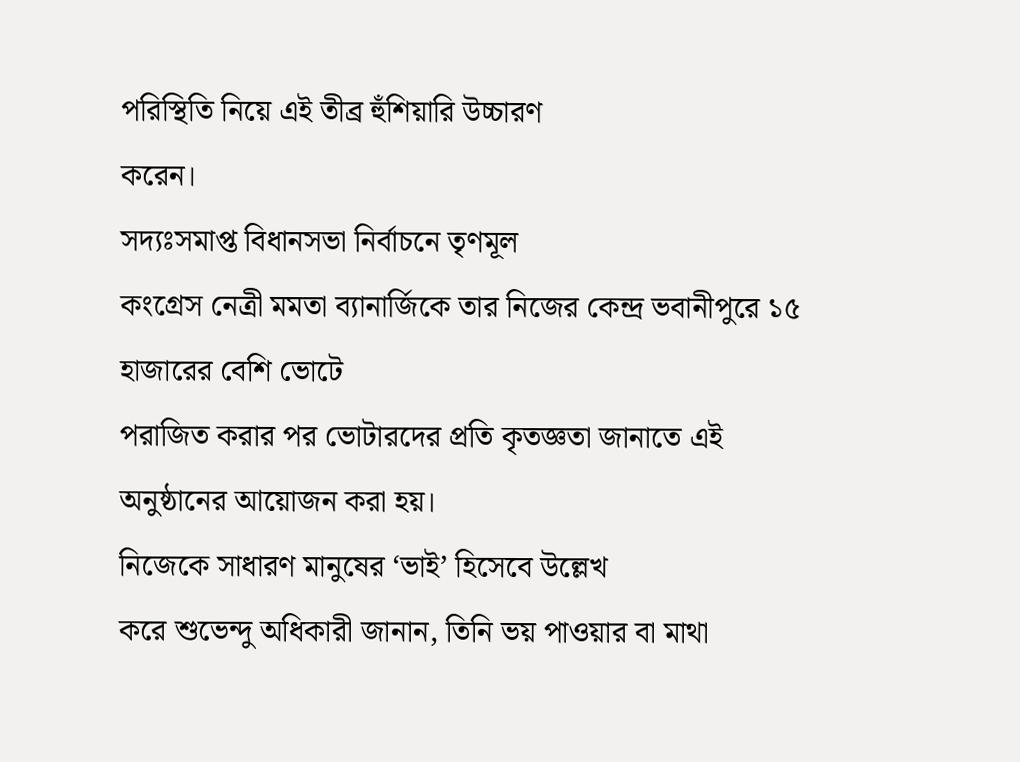পরিস্থিতি নিয়ে এই তীব্র হুঁশিয়ারি উচ্চারণ
করেন।
সদ্যঃসমাপ্ত বিধানসভা নির্বাচনে তৃণমূল
কংগ্রেস নেত্রী মমতা ব্যানার্জিকে তার নিজের কেন্দ্র ভবানীপুরে ১৫ হাজারের বেশি ভোটে
পরাজিত করার পর ভোটারদের প্রতি কৃতজ্ঞতা জানাতে এই অনুষ্ঠানের আয়োজন করা হয়।
নিজেকে সাধারণ মানুষের ‘ভাই’ হিসেবে উল্লেখ
করে শুভেন্দু অধিকারী জানান, তিনি ভয় পাওয়ার বা মাথা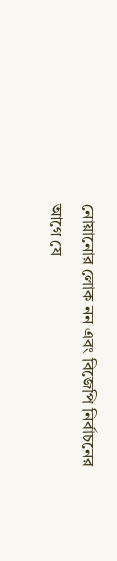নোয়ানোর লোক নন এবং বিজেপি নির্বাচনের
আগে যে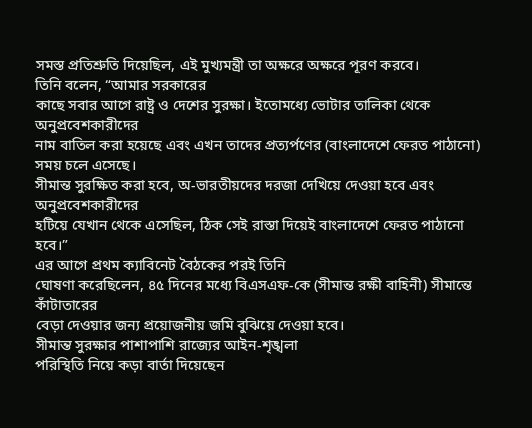সমস্ত প্রতিশ্রুতি দিয়েছিল, এই মুখ্যমন্ত্রী তা অক্ষরে অক্ষরে পূরণ করবে।
তিনি বলেন, “আমার সরকারের
কাছে সবার আগে রাষ্ট্র ও দেশের সুরক্ষা। ইতোমধ্যে ভোটার তালিকা থেকে অনুপ্রবেশকারীদের
নাম বাতিল করা হয়েছে এবং এখন তাদের প্রত্যর্পণের (বাংলাদেশে ফেরত পাঠানো) সময় চলে এসেছে।
সীমান্ত সুরক্ষিত করা হবে, অ-ভারতীয়দের দরজা দেখিয়ে দেওয়া হবে এবং অনুপ্রবেশকারীদের
হটিয়ে যেখান থেকে এসেছিল, ঠিক সেই রাস্তা দিয়েই বাংলাদেশে ফেরত পাঠানো হবে।”
এর আগে প্রথম ক্যাবিনেট বৈঠকের পরই তিনি
ঘোষণা করেছিলেন, ৪৫ দিনের মধ্যে বিএসএফ-কে (সীমান্ত রক্ষী বাহিনী) সীমান্তে কাঁটাতারের
বেড়া দেওয়ার জন্য প্রয়োজনীয় জমি বুঝিয়ে দেওয়া হবে।
সীমান্ত সুরক্ষার পাশাপাশি রাজ্যের আইন-শৃঙ্খলা
পরিস্থিতি নিয়ে কড়া বার্তা দিয়েছেন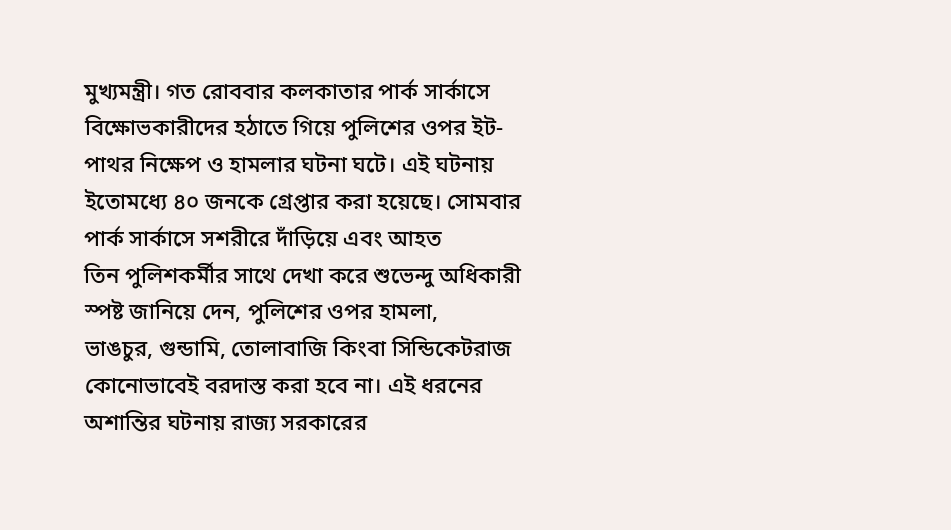মুখ্যমন্ত্রী। গত রোববার কলকাতার পার্ক সার্কাসে
বিক্ষোভকারীদের হঠাতে গিয়ে পুলিশের ওপর ইট-পাথর নিক্ষেপ ও হামলার ঘটনা ঘটে। এই ঘটনায়
ইতোমধ্যে ৪০ জনকে গ্রেপ্তার করা হয়েছে। সোমবার পার্ক সার্কাসে সশরীরে দাঁড়িয়ে এবং আহত
তিন পুলিশকর্মীর সাথে দেখা করে শুভেন্দু অধিকারী স্পষ্ট জানিয়ে দেন, পুলিশের ওপর হামলা,
ভাঙচুর, গুন্ডামি, তোলাবাজি কিংবা সিন্ডিকেটরাজ কোনোভাবেই বরদাস্ত করা হবে না। এই ধরনের
অশান্তির ঘটনায় রাজ্য সরকারের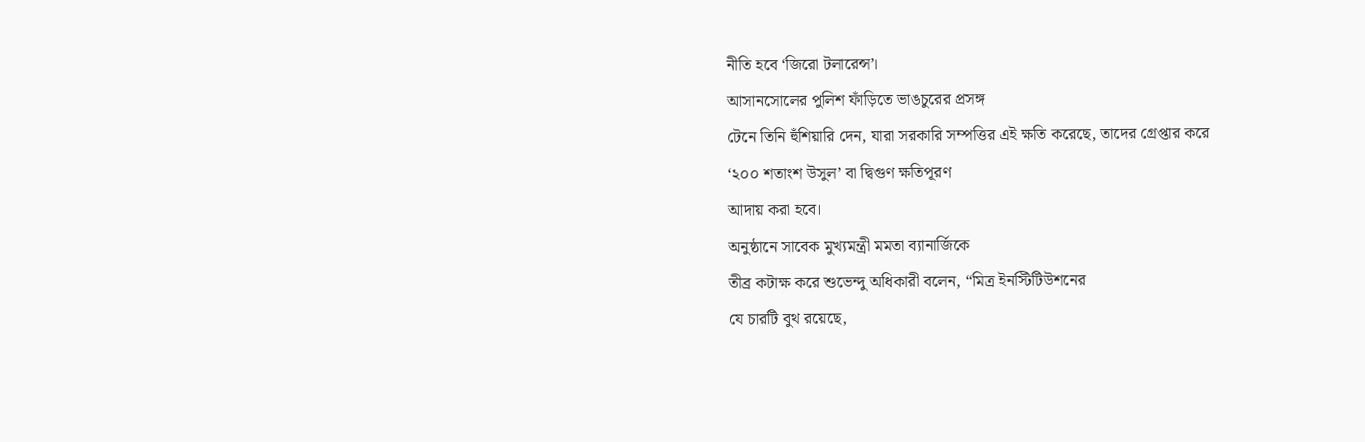নীতি হবে ‘জিরো টলারেন্স’।
আসানসোলের পুলিশ ফাঁড়িতে ভাঙচুরের প্রসঙ্গ
টেনে তিনি হুঁশিয়ারি দেন, যারা সরকারি সম্পত্তির এই ক্ষতি করেছে, তাদের গ্রেপ্তার করে
‘২০০ শতাংশ উসুল’ বা দ্বিগুণ ক্ষতিপূরণ
আদায় করা হবে।
অনুষ্ঠানে সাবেক মুখ্যমন্ত্রী মমতা ব্যানার্জিকে
তীব্র কটাক্ষ করে শুভেন্দু অধিকারী বলেন, “মিত্র ইনস্টিটিউশনের
যে চারটি বুথ রয়েছে,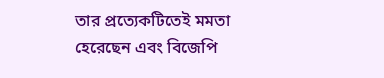তার প্রত্যেকটিতেই মমতা হেরেছেন এবং বিজেপি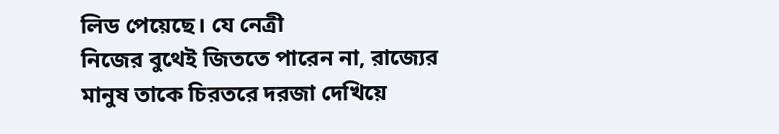লিড পেয়েছে। যে নেত্রী
নিজের বুথেই জিততে পারেন না, রাজ্যের মানুষ তাকে চিরতরে দরজা দেখিয়ে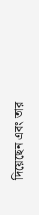দিয়েছেন এবং তার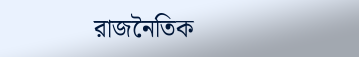রাজনৈতিক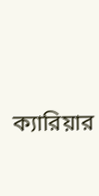ক্যারিয়ার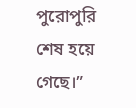পুরোপুরি শেষ হয়ে গেছে।”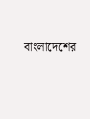বাংলাদেশের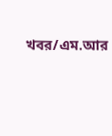খবর/এম.আর